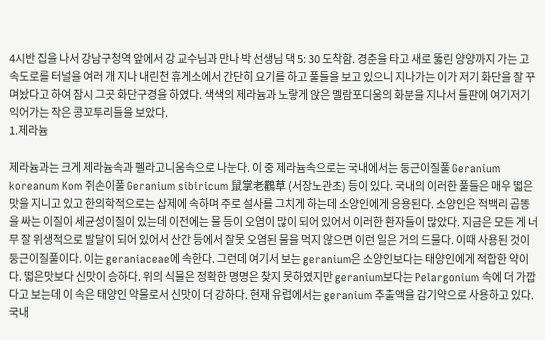4시반 집을 나서 강남구청역 앞에서 강 교수님과 만나 박 선생님 댁 5: 30 도착함. 경춘을 타고 새로 뚫린 양양까지 가는 고속도로를 터널을 여러 개 지나 내린천 휴게소에서 간단히 요기를 하고 풀들을 보고 있으니 지나가는 이가 저기 화단을 잘 꾸며놨다고 하여 잠시 그곳 화단구경을 하였다. 색색의 제라늄과 노랗게 앉은 멜람포디움의 화분을 지나서 들판에 여기저기 익어가는 작은 콩꼬투리들을 보았다.
1.제라늄

제라늄과는 크게 제라늄속과 펠라고니움속으로 나눈다. 이 중 제라늄속으로는 국내에서는 둥근이질풀 Geranium koreanum Kom 쥐손이풀 Geranium sibiricum 鼠掌老鸛草 (서장노관초) 등이 있다. 국내의 이러한 풀들은 매우 떫은 맛을 지니고 있고 한의학적으로는 삽제에 속하며 주로 설사를 그치게 하는데 소양인에게 응용된다. 소양인은 적백리 곱똥을 싸는 이질이 세균성이질이 있는데 이전에는 물 등이 오염이 많이 되어 있어서 이러한 환자들이 많았다. 지금은 모든 게 너무 잘 위생적으로 발달이 되어 있어서 산간 등에서 잘못 오염된 물을 먹지 않으면 이런 일은 거의 드물다. 이때 사용된 것이 둥근이질풀이다. 이는 geraniaceae에 속한다. 그런데 여기서 보는 geranium은 소양인보다는 태양인에게 적합한 약이다. 떫은맛보다 신맛이 승하다. 위의 식물은 정확한 명명은 찾지 못하였지만 geranium보다는 Pelargonium 속에 더 가깝다고 보는데 이 속은 태양인 약물로서 신맛이 더 강하다. 현재 유럽에서는 geranium 추출액을 감기약으로 사용하고 있다. 국내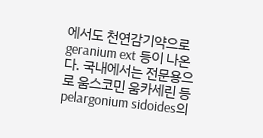에서도 천연감기약으로 geranium ext 등이 나온다. 국내에서는 전문용으로 움스코민 움카세린 등 pelargonium sidoides의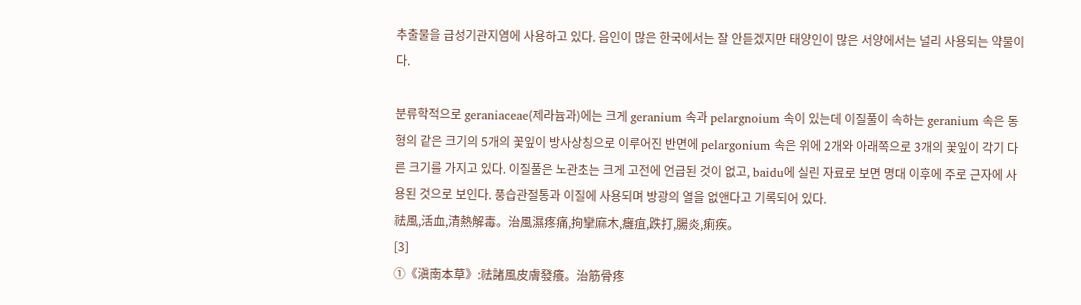추출물을 급성기관지염에 사용하고 있다. 음인이 많은 한국에서는 잘 안듣겠지만 태양인이 많은 서양에서는 널리 사용되는 약물이다.

분류학적으로 geraniaceae(제라늄과)에는 크게 geranium 속과 pelargnoium 속이 있는데 이질풀이 속하는 geranium 속은 동형의 같은 크기의 5개의 꽃잎이 방사상칭으로 이루어진 반면에 pelargonium 속은 위에 2개와 아래쪽으로 3개의 꽃잎이 각기 다른 크기를 가지고 있다. 이질풀은 노관초는 크게 고전에 언급된 것이 없고, baidu에 실린 자료로 보면 명대 이후에 주로 근자에 사용된 것으로 보인다. 풍습관절통과 이질에 사용되며 방광의 열을 없앤다고 기록되어 있다.
祛風,活血,清熱解毒。治風濕疼痛,拘攣麻木,癰疽,跌打,腸炎,痢疾。
[3]
①《滇南本草》:祛諸風皮膚發癢。治筋骨疼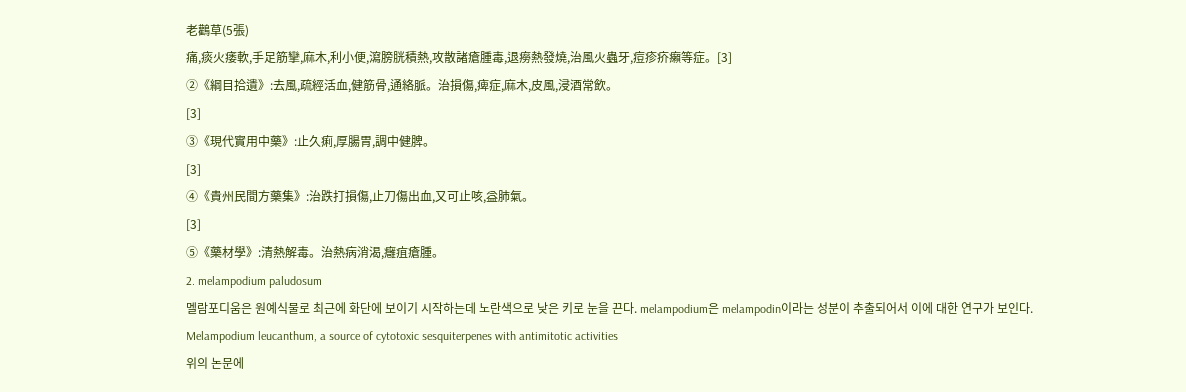老鸛草(5張)
痛,痰火痿軟,手足筋攣,麻木,利小便,瀉膀胱積熱,攻散諸瘡腫毒,退癆熱發燒,治風火蟲牙,痘疹疥癩等症。[3]
②《綱目拾遺》:去風,疏經活血,健筋骨,通絡脈。治損傷,痺症,麻木,皮風,浸酒常飲。
[3]
③《現代實用中藥》:止久痢,厚腸胃,調中健脾。
[3]
④《貴州民間方藥集》:治跌打損傷,止刀傷出血,又可止咳,益肺氣。
[3]
⑤《藥材學》:清熱解毒。治熱病消渴,癰疽瘡腫。
2. melampodium paludosum
멜람포디움은 원예식물로 최근에 화단에 보이기 시작하는데 노란색으로 낮은 키로 눈을 끈다. melampodium은 melampodin이라는 성분이 추출되어서 이에 대한 연구가 보인다.
Melampodium leucanthum, a source of cytotoxic sesquiterpenes with antimitotic activities
위의 논문에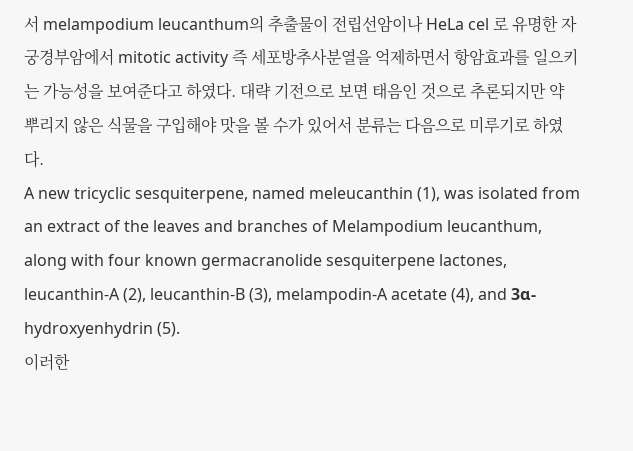서 melampodium leucanthum의 추출물이 전립선암이나 HeLa cel 로 유명한 자궁경부암에서 mitotic activity 즉 세포방추사분열을 억제하면서 항암효과를 일으키는 가능성을 보여준다고 하였다. 대략 기전으로 보면 태음인 것으로 추론되지만 약 뿌리지 않은 식물을 구입해야 맛을 볼 수가 있어서 분류는 다음으로 미루기로 하였다.
A new tricyclic sesquiterpene, named meleucanthin (1), was isolated from an extract of the leaves and branches of Melampodium leucanthum, along with four known germacranolide sesquiterpene lactones, leucanthin-A (2), leucanthin-B (3), melampodin-A acetate (4), and 3α-hydroxyenhydrin (5).
이러한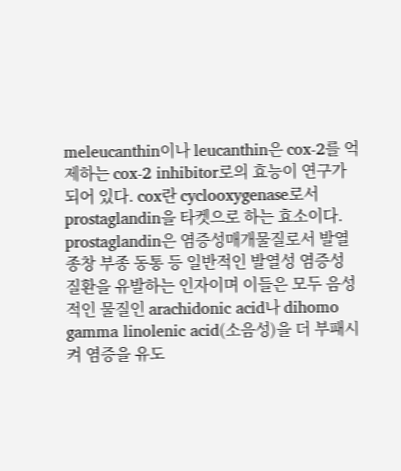meleucanthin이나 leucanthin은 cox-2를 억제하는 cox-2 inhibitor로의 효능이 연구가 되어 있다. cox란 cyclooxygenase로서 prostaglandin을 타켓으로 하는 효소이다.
prostaglandin은 염증성매개물질로서 발열 종창 부종 동통 등 일반적인 발열성 염증성 질환을 유발하는 인자이며 이들은 모두 음성적인 물질인 arachidonic acid나 dihomo gamma linolenic acid(소음성)을 더 부패시켜 염증을 유도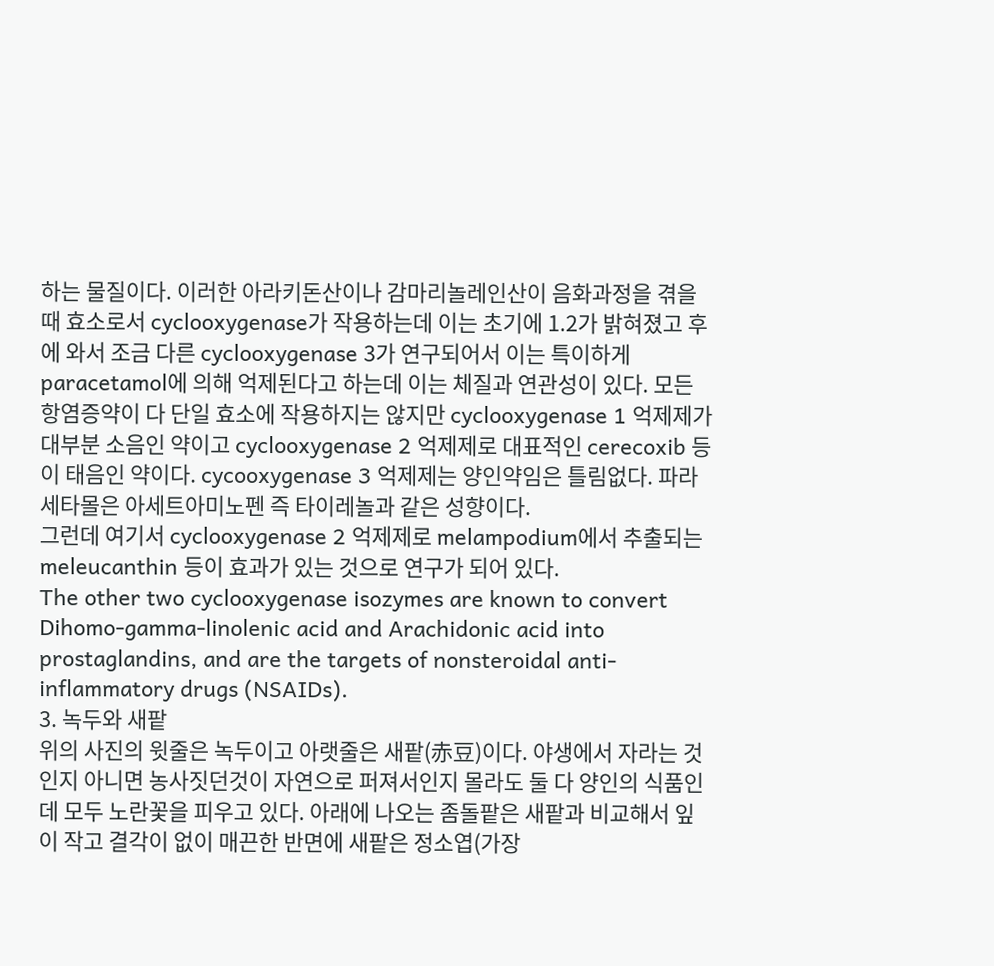하는 물질이다. 이러한 아라키돈산이나 감마리놀레인산이 음화과정을 겪을 때 효소로서 cyclooxygenase가 작용하는데 이는 초기에 1.2가 밝혀졌고 후에 와서 조금 다른 cyclooxygenase 3가 연구되어서 이는 특이하게 paracetamol에 의해 억제된다고 하는데 이는 체질과 연관성이 있다. 모든 항염증약이 다 단일 효소에 작용하지는 않지만 cyclooxygenase 1 억제제가 대부분 소음인 약이고 cyclooxygenase 2 억제제로 대표적인 cerecoxib 등이 태음인 약이다. cycooxygenase 3 억제제는 양인약임은 틀림없다. 파라세타몰은 아세트아미노펜 즉 타이레놀과 같은 성향이다.
그런데 여기서 cyclooxygenase 2 억제제로 melampodium에서 추출되는 meleucanthin 등이 효과가 있는 것으로 연구가 되어 있다.
The other two cyclooxygenase isozymes are known to convert Dihomo-gamma-linolenic acid and Arachidonic acid into prostaglandins, and are the targets of nonsteroidal anti-inflammatory drugs (NSAIDs).
3. 녹두와 새팥
위의 사진의 윗줄은 녹두이고 아랫줄은 새팥(赤豆)이다. 야생에서 자라는 것인지 아니면 농사짓던것이 자연으로 퍼져서인지 몰라도 둘 다 양인의 식품인데 모두 노란꽃을 피우고 있다. 아래에 나오는 좀돌팥은 새팥과 비교해서 잎이 작고 결각이 없이 매끈한 반면에 새팥은 정소엽(가장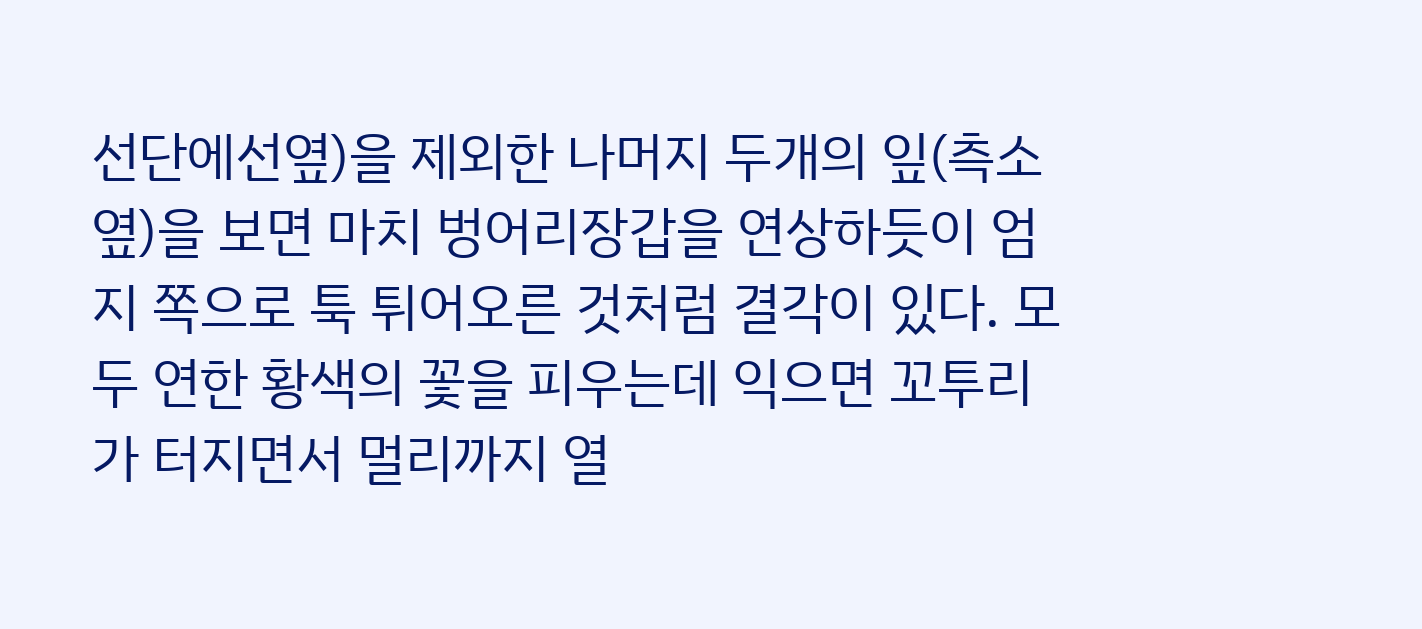선단에선옆)을 제외한 나머지 두개의 잎(측소옆)을 보면 마치 벙어리장갑을 연상하듯이 엄지 쪽으로 툭 튀어오른 것처럼 결각이 있다. 모두 연한 황색의 꽃을 피우는데 익으면 꼬투리가 터지면서 멀리까지 열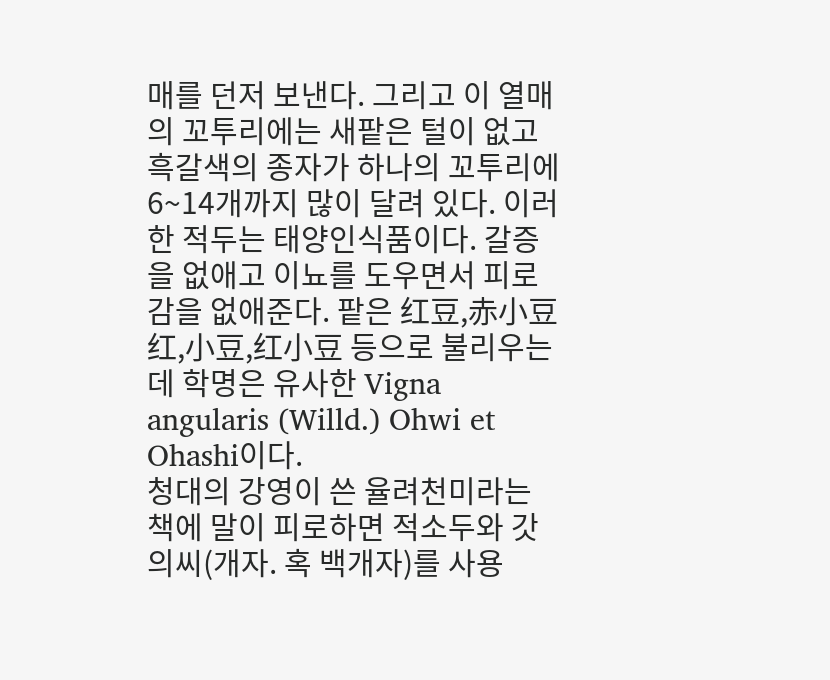매를 던저 보낸다. 그리고 이 열매의 꼬투리에는 새팥은 털이 없고 흑갈색의 종자가 하나의 꼬투리에 6~14개까지 많이 달려 있다. 이러한 적두는 태양인식품이다. 갈증을 없애고 이뇨를 도우면서 피로감을 없애준다. 팥은 红豆,赤小豆红,小豆,红小豆 등으로 불리우는데 학명은 유사한 Vigna angularis (Willd.) Ohwi et Ohashi이다.
청대의 강영이 쓴 율려천미라는 책에 말이 피로하면 적소두와 갓의씨(개자. 혹 백개자)를 사용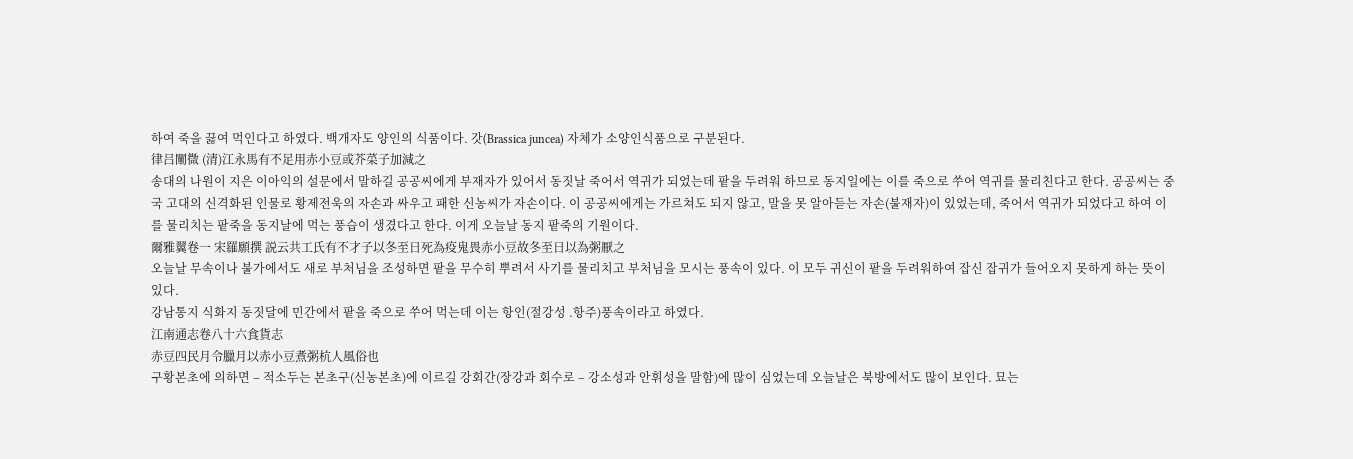하여 죽을 끓여 먹인다고 하였다. 백개자도 양인의 식품이다. 갓(Brassica juncea) 자체가 소양인식품으로 구분된다.
律吕闡㣲 (清)江永馬有不足用赤小豆或芥菜子加減之
송대의 나원이 지은 이아익의 설문에서 말하길 공공씨에게 부재자가 있어서 동짓날 죽어서 역귀가 되었는데 팥을 두려워 하므로 동지일에는 이를 죽으로 쑤어 역귀를 물리친다고 한다. 공공씨는 중국 고대의 신격화된 인물로 황제전욱의 자손과 싸우고 패한 신농씨가 자손이다. 이 공공씨에게는 가르쳐도 되지 않고, 말을 못 알아듣는 자손(불재자)이 있었는데, 죽어서 역귀가 되었다고 하여 이를 물리치는 팥죽을 동지날에 먹는 풍습이 생겼다고 한다. 이게 오늘날 동지 팥죽의 기원이다.
爾雅翼卷一 宋羅願撰 説云共工氏有不才子以冬至日死為疫鬼畏赤小豆故冬至日以為粥厭之
오늘날 무속이나 불가에서도 새로 부처님을 조성하면 팥을 무수히 뿌려서 사기를 물리치고 부처님을 모시는 풍속이 있다. 이 모두 귀신이 팥을 두려워하여 잡신 잡귀가 들어오지 못하게 하는 뜻이 있다.
강남통지 식화지 동짓달에 민간에서 팥을 죽으로 쑤어 먹는데 이는 항인(절강성 .항주)풍속이라고 하였다.
江南通志卷八十六食貨志
赤豆四民月令臘月以赤小豆煮粥杭人風俗也
구황본초에 의하면 – 적소두는 본초구(신농본초)에 이르길 강회간(장강과 회수로 – 강소성과 안휘성을 말함)에 많이 심었는데 오늘날은 북방에서도 많이 보인다. 묘는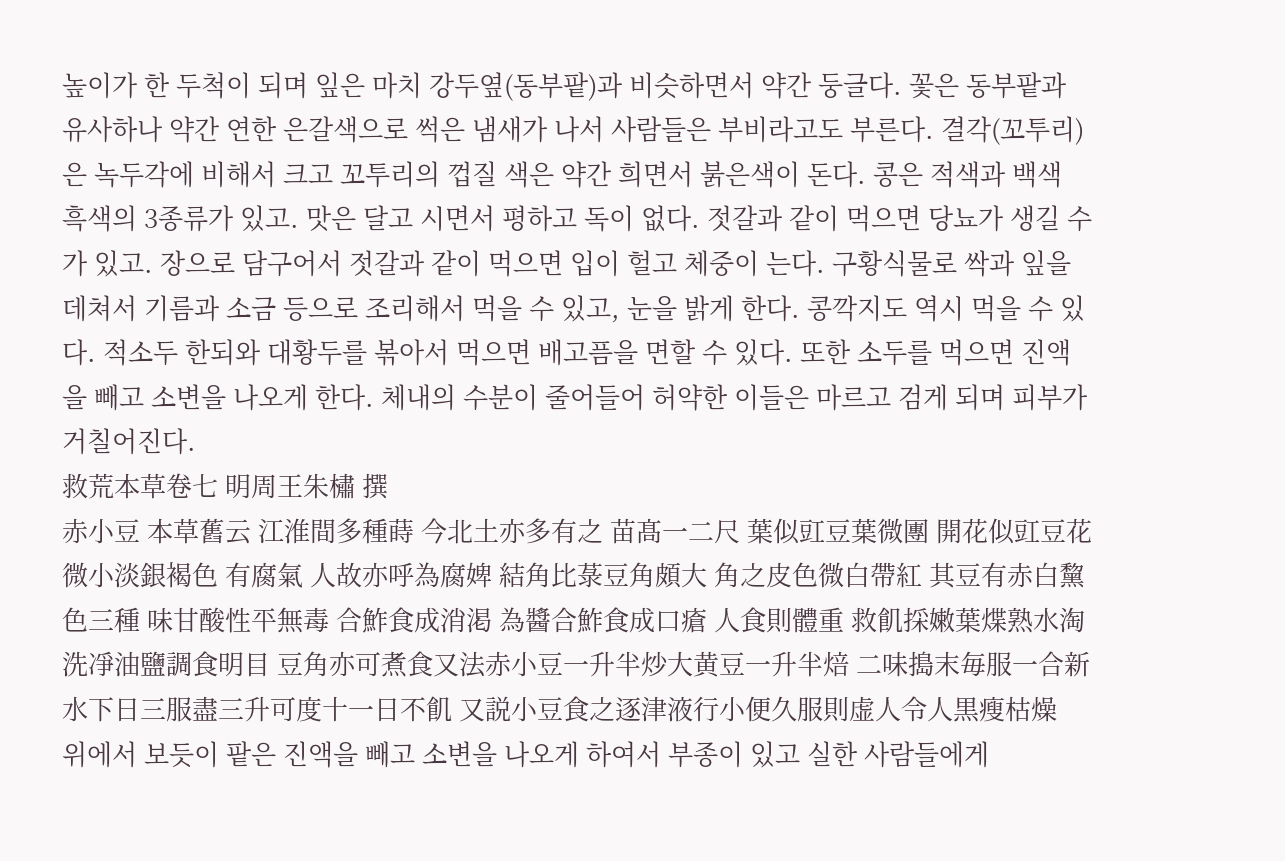높이가 한 두척이 되며 잎은 마치 강두옆(동부팥)과 비슷하면서 약간 둥글다. 꽃은 동부팥과 유사하나 약간 연한 은갈색으로 썩은 냄새가 나서 사람들은 부비라고도 부른다. 결각(꼬투리)은 녹두각에 비해서 크고 꼬투리의 껍질 색은 약간 희면서 붉은색이 돈다. 콩은 적색과 백색 흑색의 3종류가 있고. 맛은 달고 시면서 평하고 독이 없다. 젓갈과 같이 먹으면 당뇨가 생길 수가 있고. 장으로 담구어서 젓갈과 같이 먹으면 입이 헐고 체중이 는다. 구황식물로 싹과 잎을 데쳐서 기름과 소금 등으로 조리해서 먹을 수 있고, 눈을 밝게 한다. 콩깍지도 역시 먹을 수 있다. 적소두 한되와 대황두를 볶아서 먹으면 배고픔을 면할 수 있다. 또한 소두를 먹으면 진액을 빼고 소변을 나오게 한다. 체내의 수분이 줄어들어 허약한 이들은 마르고 검게 되며 피부가 거칠어진다.
救荒本草卷七 明周王朱橚 撰
赤小豆 本草舊云 江淮間多種蒔 今北土亦多有之 苗髙一二尺 葉似豇豆葉微團 開花似豇豆花微小淡銀褐色 有腐氣 人故亦呼為腐婢 結角比菉豆角頗大 角之皮色微白帶紅 其豆有赤白黧色三種 味甘酸性平無毒 合鮓食成消渇 為醬合鮓食成口瘡 人食則體重 救飢採嫩葉煠熟水淘洗凈油鹽調食明目 豆角亦可煮食又法赤小豆一升半炒大黄豆一升半焙 二味搗末毎服一合新水下日三服盡三升可度十一日不飢 又説小豆食之逐津液行小便久服則虚人令人黒瘦枯燥
위에서 보듯이 팥은 진액을 빼고 소변을 나오게 하여서 부종이 있고 실한 사람들에게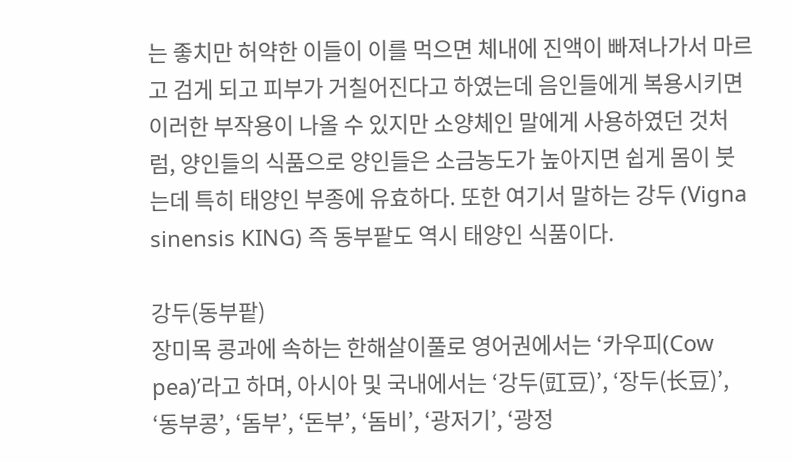는 좋치만 허약한 이들이 이를 먹으면 체내에 진액이 빠져나가서 마르고 검게 되고 피부가 거칠어진다고 하였는데 음인들에게 복용시키면 이러한 부작용이 나올 수 있지만 소양체인 말에게 사용하였던 것처럼, 양인들의 식품으로 양인들은 소금농도가 높아지면 쉽게 몸이 붓는데 특히 태양인 부종에 유효하다. 또한 여기서 말하는 강두 (Vigna sinensis KING) 즉 동부팥도 역시 태양인 식품이다.

강두(동부팥)
장미목 콩과에 속하는 한해살이풀로 영어권에서는 ‘카우피(Cow pea)’라고 하며, 아시아 및 국내에서는 ‘강두(豇豆)’, ‘장두(长豆)’, ‘동부콩’, ‘돔부’, ‘돈부’, ‘돔비’, ‘광저기’, ‘광정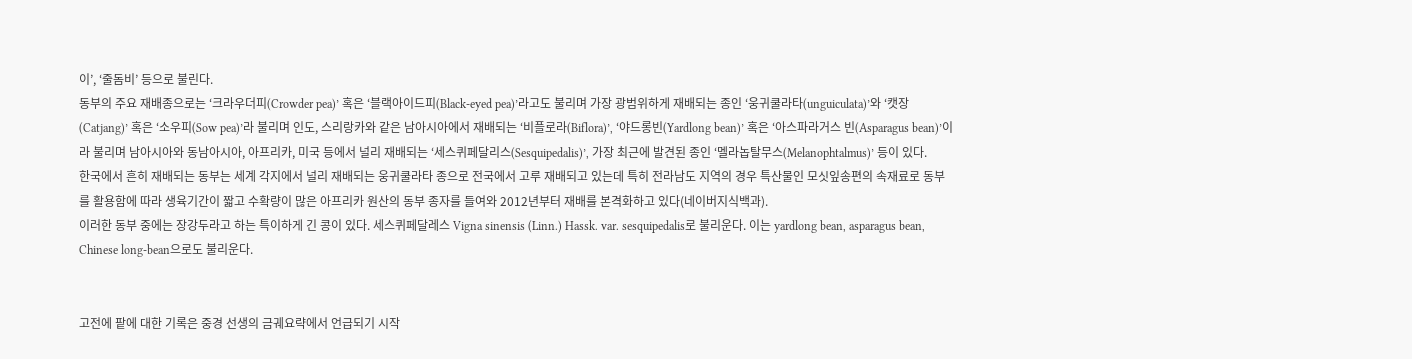이’, ‘줄돔비’ 등으로 불린다.
동부의 주요 재배종으로는 ‘크라우더피(Crowder pea)’ 혹은 ‘블랙아이드피(Black-eyed pea)’라고도 불리며 가장 광범위하게 재배되는 종인 ‘웅귀쿨라타(unguiculata)’와 ‘캣장(Catjang)’ 혹은 ‘소우피(Sow pea)’라 불리며 인도, 스리랑카와 같은 남아시아에서 재배되는 ‘비플로라(Biflora)’, ‘야드롱빈(Yardlong bean)’ 혹은 ‘아스파라거스 빈(Asparagus bean)’이라 불리며 남아시아와 동남아시아, 아프리카, 미국 등에서 널리 재배되는 ‘세스퀴페달리스(Sesquipedalis)’, 가장 최근에 발견된 종인 ‘멜라놉탈무스(Melanophtalmus)’ 등이 있다.
한국에서 흔히 재배되는 동부는 세계 각지에서 널리 재배되는 웅귀쿨라타 종으로 전국에서 고루 재배되고 있는데 특히 전라남도 지역의 경우 특산물인 모싯잎송편의 속재료로 동부를 활용함에 따라 생육기간이 짧고 수확량이 많은 아프리카 원산의 동부 종자를 들여와 2012년부터 재배를 본격화하고 있다(네이버지식백과).
이러한 동부 중에는 장강두라고 하는 특이하게 긴 콩이 있다. 세스퀴페달레스 Vigna sinensis (Linn.) Hassk. var. sesquipedalis로 불리운다. 이는 yardlong bean, asparagus bean, Chinese long-bean으로도 불리운다.


고전에 팥에 대한 기록은 중경 선생의 금궤요략에서 언급되기 시작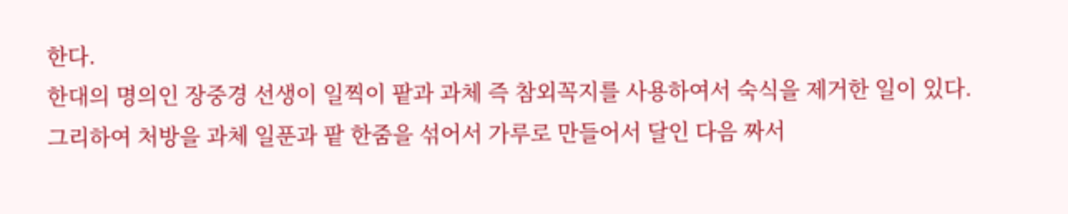한다.
한대의 명의인 장중경 선생이 일찍이 팥과 과체 즉 참외꼭지를 사용하여서 숙식을 제거한 일이 있다. 그리하여 처방을 과체 일푼과 팥 한줌을 섞어서 가루로 만들어서 달인 다음 짜서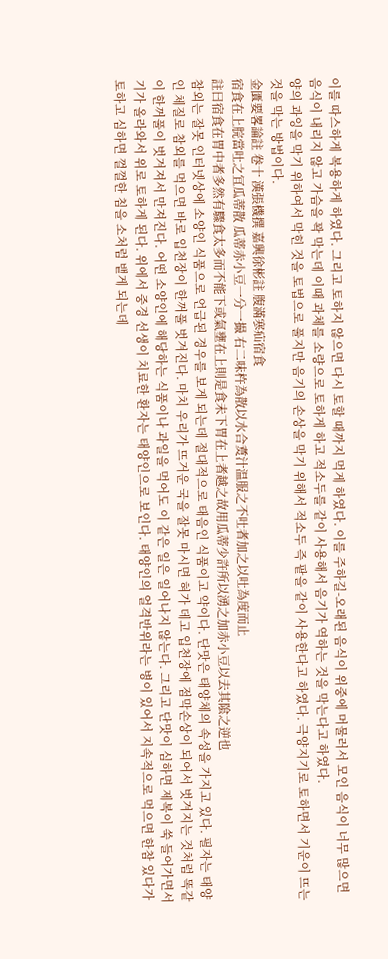이를 따스하게 복용하게 하였다. 그리고 토하지 않으면 다시 토할 때까지 먹게 하였다. 이를 주하길-오래된 음식이 위중에 머물러서 모인 음식이 너무 많으면 음식이 내리지 않고 가슴을 꽉 막는데 이때 과체를 소량으로 토하게 하고 적소두를 같이 사용해서 음기가 역하는 것을 막는다고 하였다.
양의 과잉을 막기 위하여서 막힌 것을 토법으로 풀지만 음기의 손상을 막기 위해서 적소두 즉 팥을 같이 사용한다고 하였다. 극양지기로 토하면서 기운이 뜨는 것을 막는 방법이다.
金匱要畧論註 卷十 漢張機撰 嘉興徐彬註 腹滿寒疝宿食
宿食在上脘當吐之冝瓜蒂散 瓜蒂赤小豆一分一撮 右二味杵為散以水合煑汁温服之不吐者加之以吐為度而止
註曰宿食在胃中者多然有驟食太多而不能下或氣壅在上則是食未下胃在上者越之故用瓜蒂少許所以湧之加赤小豆以去其隂之逆也
참외는 잘못 인터넷상에 소양인 식품으로 언급된 경우를 보게 되는데 절대적으로 태음인 식품이고 약이다. 단맛은 태양체의 속성을 가지고 있다. 필자는 태양인 체질로 참외를 먹으면 바로 입천장이 한꺼풀 벗겨진다. 마치 우리가 뜨거운 국을 잘못 마시면 혀가 데고 입천장에 점막손상이 되어서 벗겨지는 것처럼 똑같이 한꺼풀이 벗겨져서 만져진다. 어떤 소양인에 해당하는 식품이나 과일을 먹어도 이 같은 일은 일어나지 않는다. 그리고 단맛이 심하면 제복이 쑥 들어가면서 기가 올라와서 위로 토하게 된다. 위에서 중경 선생이 치료한 환자는 태양인으로 보인다. 태양인의 얼격반위라는 병이 있어서 지속적으로 먹으면 한참 있다가 토하고 심하면 껄껄한 침을 소처럼 뱉게 되는데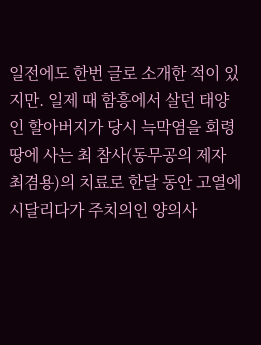일전에도 한번 글로 소개한 적이 있지만. 일제 때 함흥에서 살던 태양인 할아버지가 당시 늑막염을 회령 땅에 사는 최 참사(동무공의 제자 최겸용)의 치료로 한달 동안 고열에 시달리다가 주치의인 양의사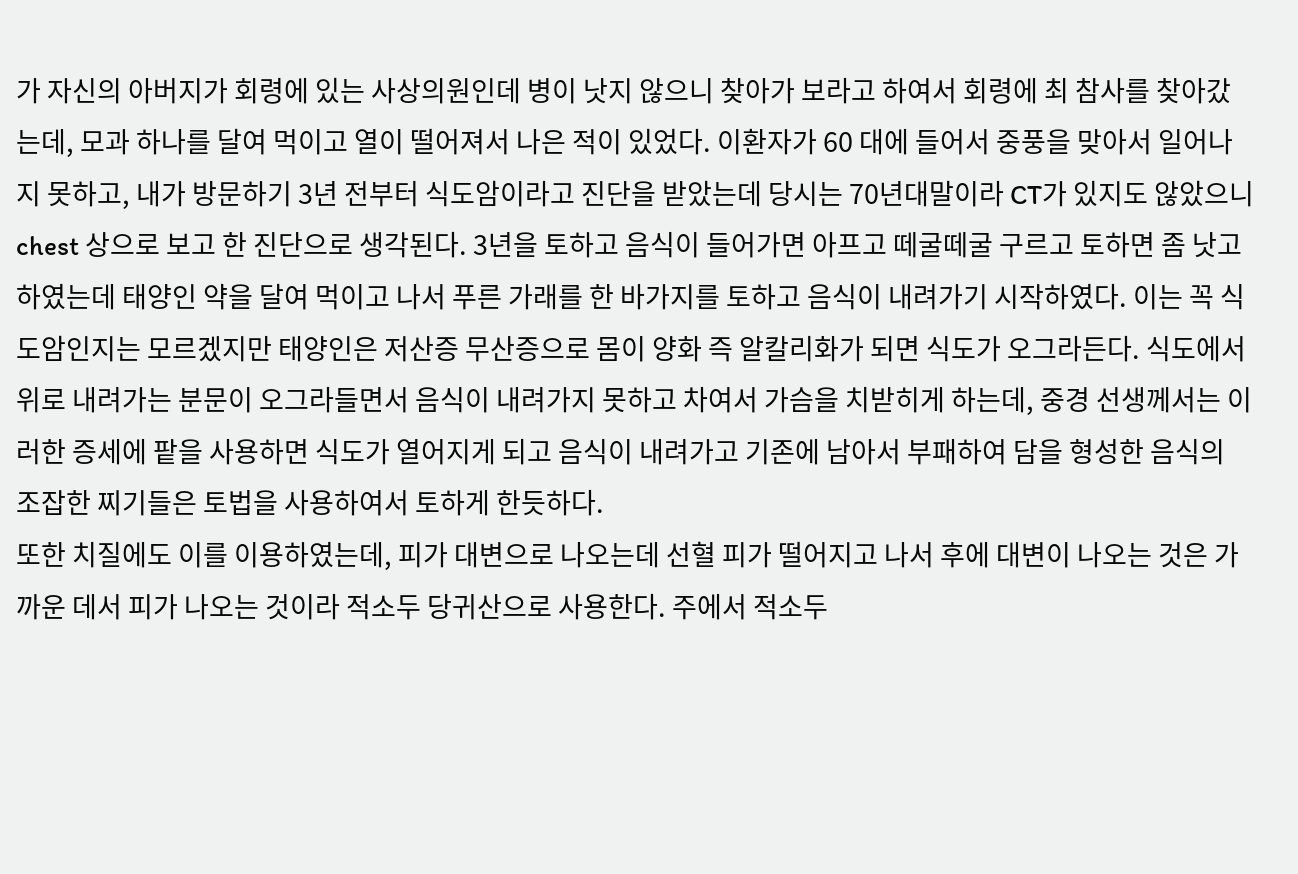가 자신의 아버지가 회령에 있는 사상의원인데 병이 낫지 않으니 찾아가 보라고 하여서 회령에 최 참사를 찾아갔는데, 모과 하나를 달여 먹이고 열이 떨어져서 나은 적이 있었다. 이환자가 60 대에 들어서 중풍을 맞아서 일어나지 못하고, 내가 방문하기 3년 전부터 식도암이라고 진단을 받았는데 당시는 70년대말이라 CT가 있지도 않았으니 chest 상으로 보고 한 진단으로 생각된다. 3년을 토하고 음식이 들어가면 아프고 떼굴떼굴 구르고 토하면 좀 낫고 하였는데 태양인 약을 달여 먹이고 나서 푸른 가래를 한 바가지를 토하고 음식이 내려가기 시작하였다. 이는 꼭 식도암인지는 모르겠지만 태양인은 저산증 무산증으로 몸이 양화 즉 알칼리화가 되면 식도가 오그라든다. 식도에서 위로 내려가는 분문이 오그라들면서 음식이 내려가지 못하고 차여서 가슴을 치받히게 하는데, 중경 선생께서는 이러한 증세에 팥을 사용하면 식도가 열어지게 되고 음식이 내려가고 기존에 남아서 부패하여 담을 형성한 음식의 조잡한 찌기들은 토법을 사용하여서 토하게 한듯하다.
또한 치질에도 이를 이용하였는데, 피가 대변으로 나오는데 선혈 피가 떨어지고 나서 후에 대변이 나오는 것은 가까운 데서 피가 나오는 것이라 적소두 당귀산으로 사용한다. 주에서 적소두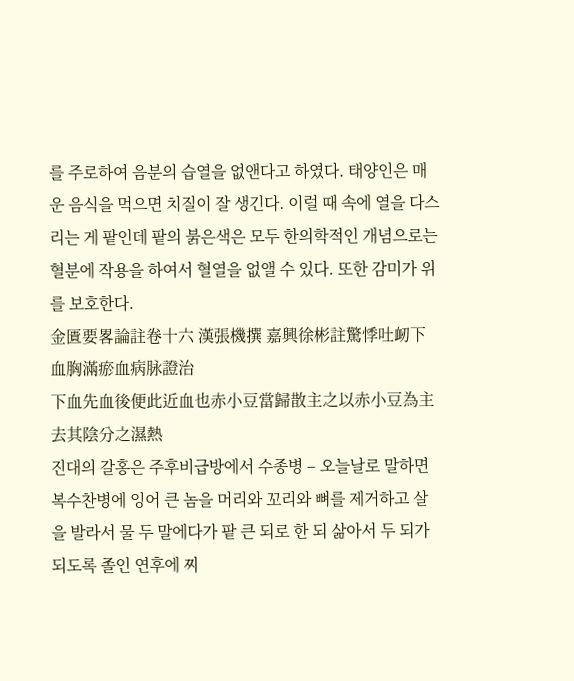를 주로하여 음분의 습열을 없앤다고 하였다. 태양인은 매운 음식을 먹으면 치질이 잘 생긴다. 이럴 때 속에 열을 다스리는 게 팥인데 팥의 붉은색은 모두 한의학적인 개념으로는 혈분에 작용을 하여서 혈열을 없앨 수 있다. 또한 감미가 위를 보호한다.
金匱要畧論註卷十六 漢張機撰 嘉興徐彬註驚悸吐衂下血胸滿瘀血病脉證治
下血先血後便此近血也赤小豆當歸㪚主之以赤小豆為主去其陰分之濕熱
진대의 갈홍은 주후비급방에서 수종병 – 오늘날로 말하면 복수찬병에 잉어 큰 놈을 머리와 꼬리와 뼈를 제거하고 살을 발라서 물 두 말에다가 팥 큰 되로 한 되 삶아서 두 되가 되도록 졸인 연후에 찌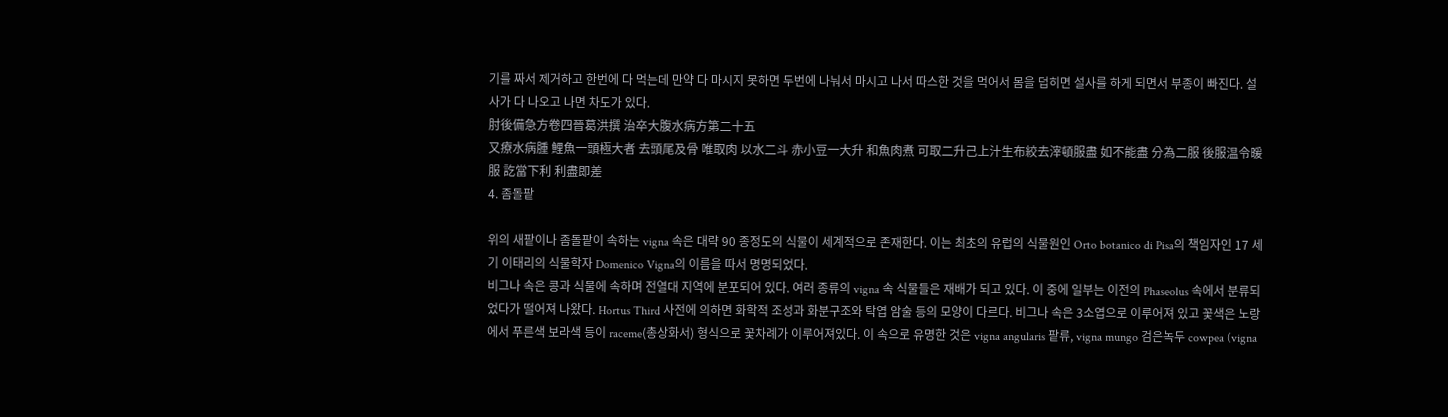기를 짜서 제거하고 한번에 다 먹는데 만약 다 마시지 못하면 두번에 나눠서 마시고 나서 따스한 것을 먹어서 몸을 덥히면 설사를 하게 되면서 부종이 빠진다. 설사가 다 나오고 나면 차도가 있다.
肘後備急方卷四晉葛洪撰 治卒大腹水病方第二十五
又療水病腫 鯉魚一頭極大者 去頭尾及骨 唯取肉 以水二斗 赤小豆一大升 和魚肉煮 可取二升己上汁生布絞去滓頓服盡 如不能盡 分為二服 後服温令暖服 訖當下利 利盡即差
4. 좀돌팥

위의 새팥이나 좀돌팥이 속하는 vigna 속은 대략 90 종정도의 식물이 세계적으로 존재한다. 이는 최초의 유럽의 식물원인 Orto botanico di Pisa의 책임자인 17 세기 이태리의 식물학자 Domenico Vigna의 이름을 따서 명명되었다.
비그나 속은 콩과 식물에 속하며 전열대 지역에 분포되어 있다. 여러 종류의 vigna 속 식물들은 재배가 되고 있다. 이 중에 일부는 이전의 Phaseolus 속에서 분류되었다가 떨어져 나왔다. Hortus Third 사전에 의하면 화학적 조성과 화분구조와 탁엽 암술 등의 모양이 다르다. 비그나 속은 3소엽으로 이루어져 있고 꽃색은 노랑에서 푸른색 보라색 등이 raceme(총상화서) 형식으로 꽃차례가 이루어져있다. 이 속으로 유명한 것은 vigna angularis 팥류, vigna mungo 검은녹두 cowpea (vigna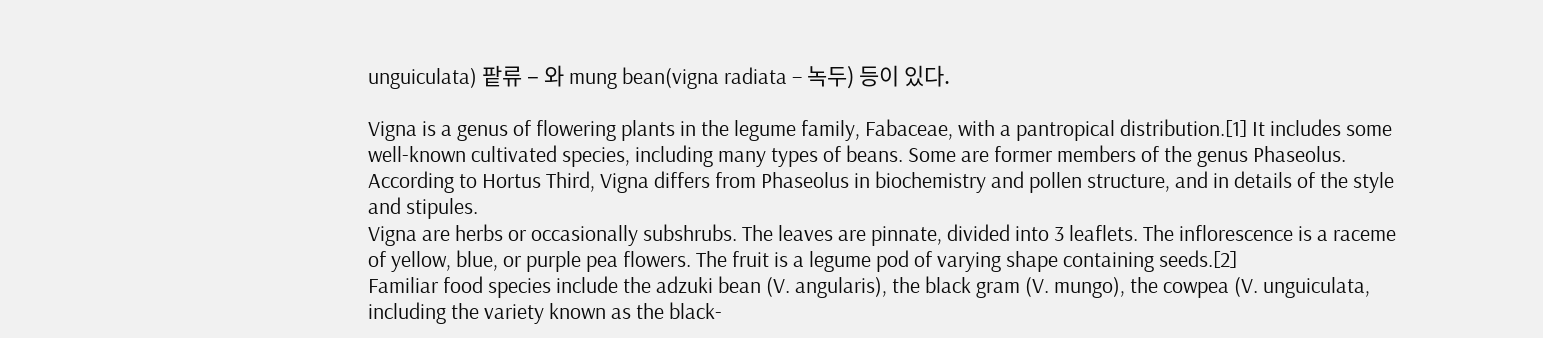unguiculata) 팥류 – 와 mung bean(vigna radiata – 녹두) 등이 있다.

Vigna is a genus of flowering plants in the legume family, Fabaceae, with a pantropical distribution.[1] It includes some well-known cultivated species, including many types of beans. Some are former members of the genus Phaseolus. According to Hortus Third, Vigna differs from Phaseolus in biochemistry and pollen structure, and in details of the style and stipules.
Vigna are herbs or occasionally subshrubs. The leaves are pinnate, divided into 3 leaflets. The inflorescence is a raceme of yellow, blue, or purple pea flowers. The fruit is a legume pod of varying shape containing seeds.[2]
Familiar food species include the adzuki bean (V. angularis), the black gram (V. mungo), the cowpea (V. unguiculata, including the variety known as the black-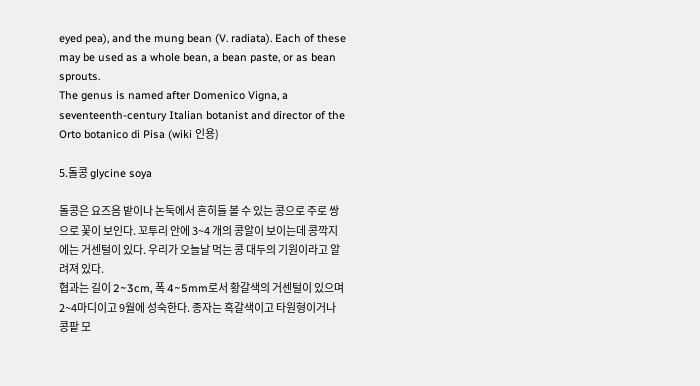eyed pea), and the mung bean (V. radiata). Each of these may be used as a whole bean, a bean paste, or as bean sprouts.
The genus is named after Domenico Vigna, a seventeenth-century Italian botanist and director of the Orto botanico di Pisa (wiki 인용)

5.돌콩 glycine soya

돌콩은 요즈음 밭이나 논둑에서 흔히들 볼 수 있는 콩으로 주로 쌍으로 꽃이 보인다. 꼬투리 안에 3~4 개의 콩알이 보이는데 콩깍지에는 거센털이 있다. 우리가 오늘날 먹는 콩 대두의 기원이라고 알려져 있다.
협과는 길이 2~3cm, 폭 4~5mm로서 황갈색의 거센털이 있으며 2~4마디이고 9월에 성숙한다. 종자는 흑갈색이고 타원형이거나 콩팥 모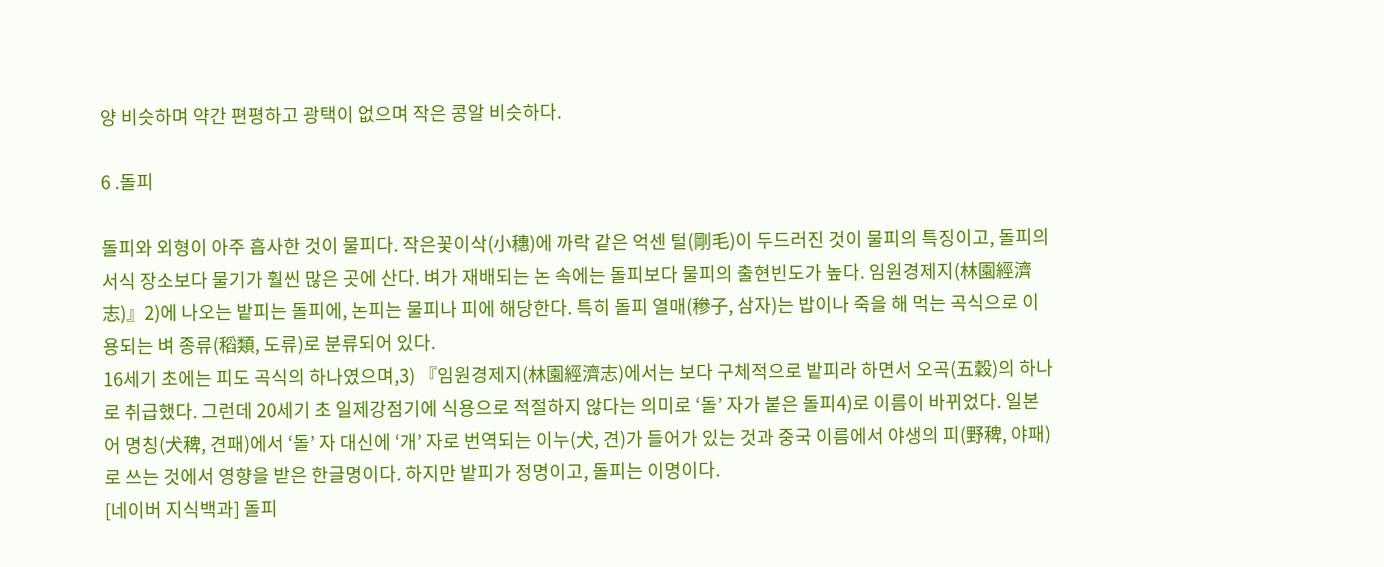양 비슷하며 약간 편평하고 광택이 없으며 작은 콩알 비슷하다.

6 .돌피

돌피와 외형이 아주 흡사한 것이 물피다. 작은꽃이삭(小穗)에 까락 같은 억센 털(剛毛)이 두드러진 것이 물피의 특징이고, 돌피의 서식 장소보다 물기가 훨씬 많은 곳에 산다. 벼가 재배되는 논 속에는 돌피보다 물피의 출현빈도가 높다. 임원경제지(林園經濟志)』2)에 나오는 밭피는 돌피에, 논피는 물피나 피에 해당한다. 특히 돌피 열매(穇子, 삼자)는 밥이나 죽을 해 먹는 곡식으로 이용되는 벼 종류(稻類, 도류)로 분류되어 있다.
16세기 초에는 피도 곡식의 하나였으며,3) 『임원경제지(林園經濟志)에서는 보다 구체적으로 밭피라 하면서 오곡(五穀)의 하나로 취급했다. 그런데 20세기 초 일제강점기에 식용으로 적절하지 않다는 의미로 ‘돌’ 자가 붙은 돌피4)로 이름이 바뀌었다. 일본어 명칭(犬稗, 견패)에서 ‘돌’ 자 대신에 ‘개’ 자로 번역되는 이누(犬, 견)가 들어가 있는 것과 중국 이름에서 야생의 피(野稗, 야패)로 쓰는 것에서 영향을 받은 한글명이다. 하지만 밭피가 정명이고, 돌피는 이명이다.
[네이버 지식백과] 돌피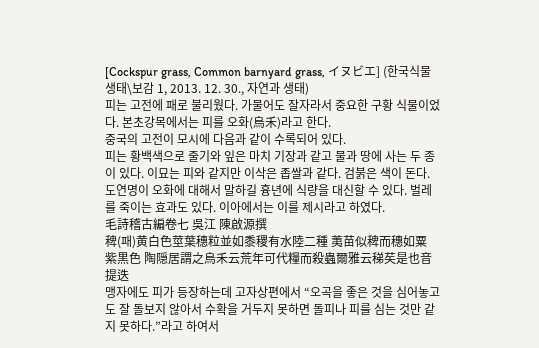[Cockspur grass, Common barnyard grass, イヌビエ] (한국식물생태\보감 1, 2013. 12. 30., 자연과 생태)
피는 고전에 패로 불리웠다. 가물어도 잘자라서 중요한 구황 식물이었다. 본초강목에서는 피를 오화(烏禾)라고 한다.
중국의 고전이 모시에 다음과 같이 수록되어 있다.
피는 황백색으로 줄기와 잎은 마치 기장과 같고 물과 땅에 사는 두 종이 있다. 이묘는 피와 같지만 이삭은 좁쌀과 같다. 검붉은 색이 돈다. 도연명이 오화에 대해서 말하길 흉년에 식량을 대신할 수 있다. 벌레를 죽이는 효과도 있다. 이아에서는 이를 제시라고 하였다.
毛詩稽古編卷七 吳江 陳啟源撰
稗(패)黄白色莖葉穗粒並如黍稷有水陸二種 荑苗似稗而穗如粟 紫黒色 陶隠居謂之烏禾云荒年可代糧而殺蟲爾雅云稊䒨是也音提迭
맹자에도 피가 등장하는데 고자상편에서 “오곡을 좋은 것을 심어놓고도 잘 돌보지 않아서 수확을 거두지 못하면 돌피나 피를 심는 것만 같지 못하다.”라고 하여서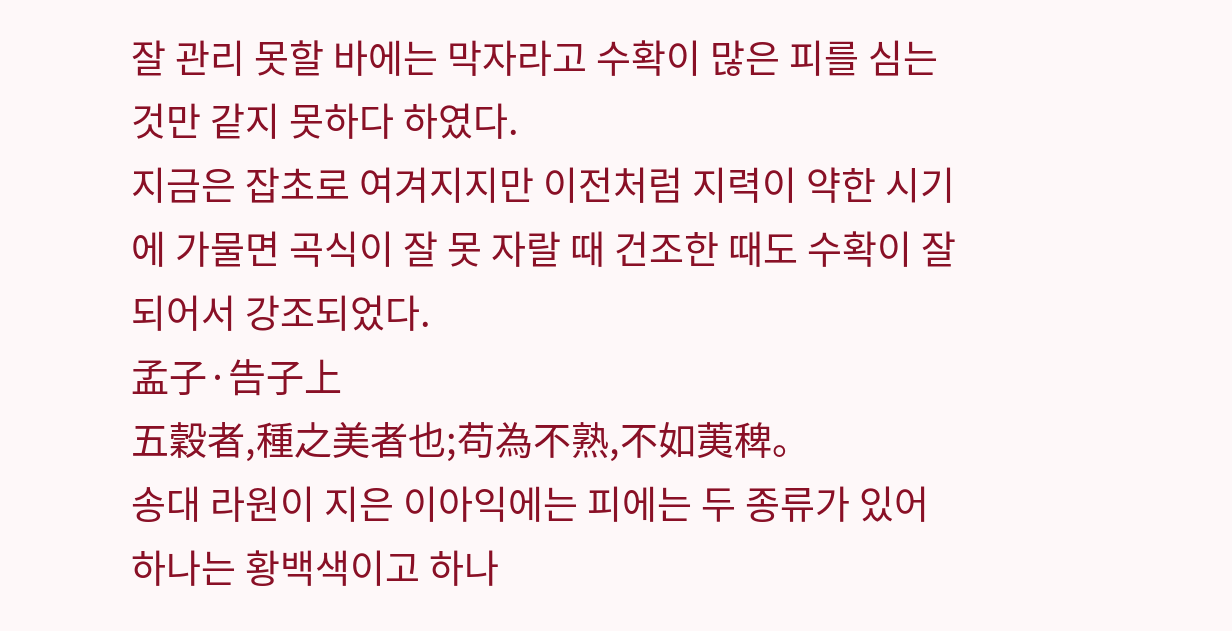잘 관리 못할 바에는 막자라고 수확이 많은 피를 심는 것만 같지 못하다 하였다.
지금은 잡초로 여겨지지만 이전처럼 지력이 약한 시기에 가물면 곡식이 잘 못 자랄 때 건조한 때도 수확이 잘 되어서 강조되었다.
孟子·告子上
五穀者,種之美者也;苟為不熟,不如荑稗。
송대 라원이 지은 이아익에는 피에는 두 종류가 있어 하나는 황백색이고 하나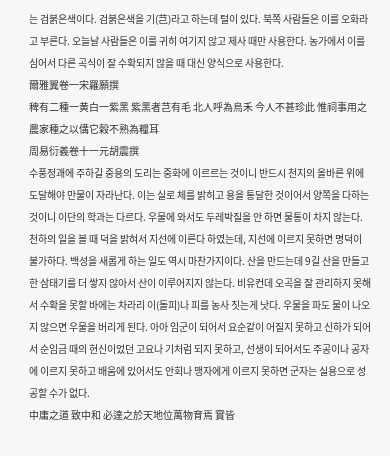는 검붉은색이다. 검붉은색을 기(芑)라고 하는데 털이 있다. 북쪽 사람들은 이를 오화라고 부른다. 오늘날 사람들은 이를 귀히 여기지 않고 제사 때만 사용한다. 농가에서 이를 심어서 다른 곡식이 잘 수확되지 않을 때 대신 양식으로 사용한다.
爾雅翼卷一宋羅願撰
稗有二種一黄白一紫黑 紫黑者芑有毛 北人呼為烏禾 今人不甚珍此 惟祠事用之 農家種之以傋它榖不熟為糧耳
周易衍義卷十一元胡震撰
수풍정괘에 주하길 중용의 도리는 중화에 이르르는 것이니 반드시 천지의 올바른 위에 도달해야 만물이 자라난다. 이는 실로 체를 밝히고 용을 통달한 것이어서 양쪽을 다하는 것이니 이단의 학과는 다르다. 우물에 와서도 두레박질을 안 하면 물통이 차지 않는다. 천하의 일을 볼 때 덕을 밝혀서 지선에 이른다 하였는데, 지선에 이르지 못하면 명덕이 불가하다. 백성을 새롭게 하는 일도 역시 마찬가지이다. 산을 만드는데 9길 산을 만들고 한 삼태기를 더 쌓지 않아서 산이 이루어지지 않는다. 비유컨데 오곡을 잘 관리하지 못해서 수확을 못할 바에는 차라리 이(돌피)나 피를 농사 짓는게 낫다. 우물을 파도 물이 나오지 않으면 우물을 버리게 된다. 아아 임군이 되어서 요순같이 어질지 못하고 신하가 되어서 순임금 때의 현신이었던 고요나 기처럼 되지 못하고, 선생이 되어서도 주공이나 공자에 이르지 못하고 배움에 있어서도 안회나 맹자에게 이르지 못하면 군자는 실용으로 성공할 수가 없다.
中庸之道 致中和 必達之於天地位萬物育焉 實皆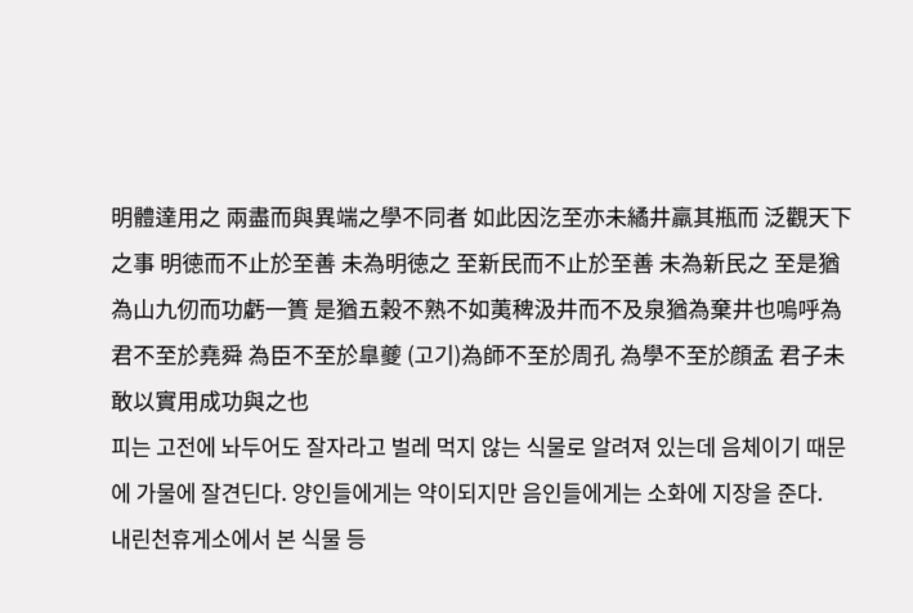明體達用之 兩盡而與異端之學不同者 如此因汔至亦未繘井羸其瓶而 泛觀天下之事 明徳而不止於至善 未為明徳之 至新民而不止於至善 未為新民之 至是猶為山九仞而功虧一簣 是猶五榖不熟不如荑稗汲井而不及泉猶為棄井也嗚呼為君不至於堯舜 為臣不至於臯夔 (고기)為師不至於周孔 為學不至於顔孟 君子未敢以實用成功與之也
피는 고전에 놔두어도 잘자라고 벌레 먹지 않는 식물로 알려져 있는데 음체이기 때문에 가물에 잘견딘다. 양인들에게는 약이되지만 음인들에게는 소화에 지장을 준다.
내린천휴게소에서 본 식물 등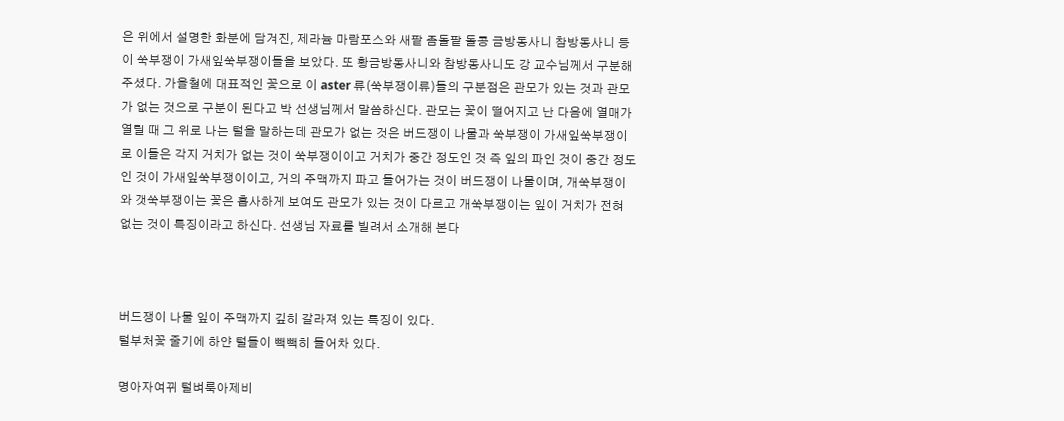은 위에서 설명한 화분에 담겨진, 제라늄 마람포스와 새팥 좀돌팥 돌콩 금방동사니 참방동사니 등이 쑥부쟁이 가새잎쑥부쟁이들을 보았다. 또 황금방동사니와 참방동사니도 강 교수님께서 구분해주셨다. 가을철에 대표적인 꽃으로 이 aster 류(쑥부쟁이류)들의 구분점은 관모가 있는 것과 관모가 없는 것으로 구분이 된다고 박 선생님께서 말씀하신다. 관모는 꽃이 떨어지고 난 다음에 열매가 열릴 때 그 위로 나는 털을 말하는데 관모가 없는 것은 버드쟁이 나물과 쑥부쟁이 가새잎쑥부쟁이로 이들은 각지 거치가 없는 것이 쑥부쟁이이고 거치가 중간 정도인 것 즉 잎의 파인 것이 중간 정도인 것이 가새잎쑥부쟁이이고, 거의 주맥까지 파고 들어가는 것이 버드쟁이 나물이며, 개쑥부쟁이와 갯쑥부쟁이는 꽃은 흡사하게 보여도 관모가 있는 것이 다르고 개쑥부쟁이는 잎이 거치가 전혀 없는 것이 특징이라고 하신다. 선생님 자료를 빌려서 소개해 본다



버드쟁이 나물 잎이 주맥까지 깊히 갈라져 있는 특징이 있다.
털부처꽃 줄기에 하얀 털들이 빽빽히 들어차 있다.

명아자여뀌 털벼룩아제비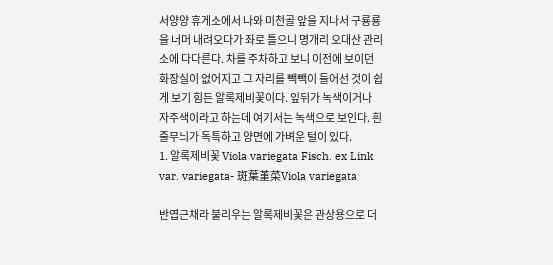서양양 휴게소에서 나와 미천골 앞을 지나서 구룡룡을 너머 내려오다가 좌로 틀으니 명개리 오대산 관리소에 다다른다. 차를 주차하고 보니 이전에 보이던 화장실이 없어지고 그 자리를 빽빽이 들어선 것이 쉽게 보기 힘든 알록제비꽃이다. 잎뒤가 녹색이거나 자주색이라고 하는데 여기서는 녹색으로 보인다. 흰줄무늬가 독특하고 양면에 가벼운 털이 있다.
1. 알록제비꽃 Viola variegata Fisch. ex Link var. variegata- 斑葉堇菜Viola variegata

반엽근채라 불리우는 알록제비꽃은 관상용으로 더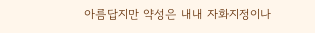아름답지만 약성은 내내 자화지정이나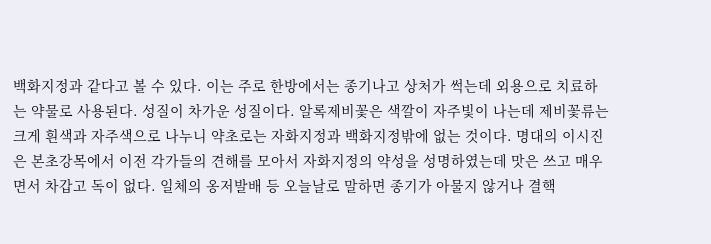백화지정과 같다고 볼 수 있다. 이는 주로 한방에서는 종기나고 상처가 썩는데 외용으로 치료하는 약물로 사용된다. 성질이 차가운 성질이다. 알록제비꽃은 색깔이 자주빛이 나는데 제비꽃류는 크게 흰색과 자주색으로 나누니 약초로는 자화지정과 백화지정밖에 없는 것이다. 명대의 이시진은 본초강목에서 이전 각가들의 견해를 모아서 자화지정의 약성을 성명하였는데 맛은 쓰고 매우면서 차갑고 독이 없다. 일체의 옹저발배 등 오늘날로 말하면 종기가 아물지 않거나 결핵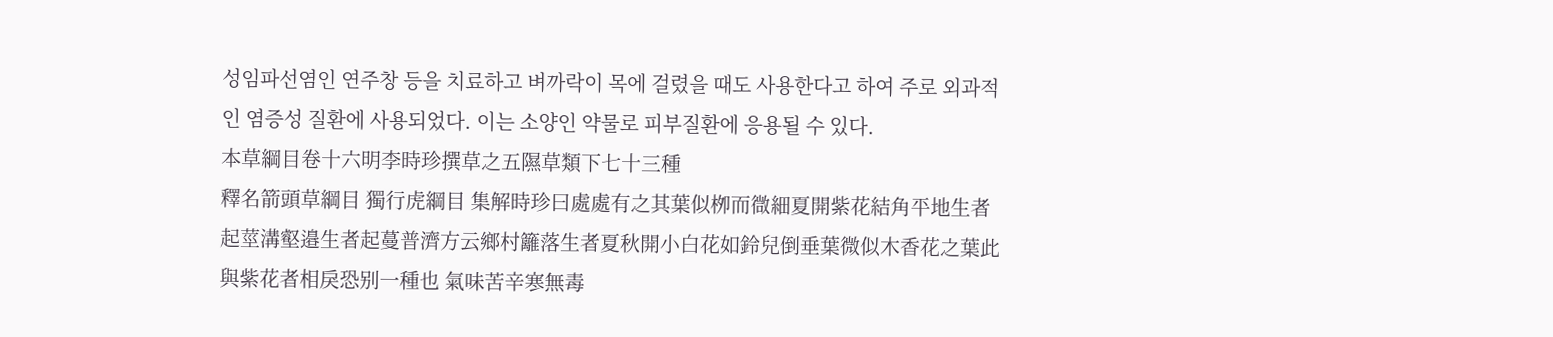성임파선염인 연주창 등을 치료하고 벼까락이 목에 걸렸을 때도 사용한다고 하여 주로 외과적인 염증성 질환에 사용되었다. 이는 소양인 약물로 피부질환에 응용될 수 있다.
本草綱目卷十六明李時珍撰草之五隰草類下七十三種
釋名箭頭草綱目 獨行虎綱目 集解時珍曰處處有之其葉似栁而㣲細夏開紫花結角平地生者起莖溝壑邉生者起蔓普濟方云鄉村籬落生者夏秋開小白花如鈴兒倒垂葉微似木香花之葉此與紫花者相戾恐别一種也 氣味苦辛寒無毒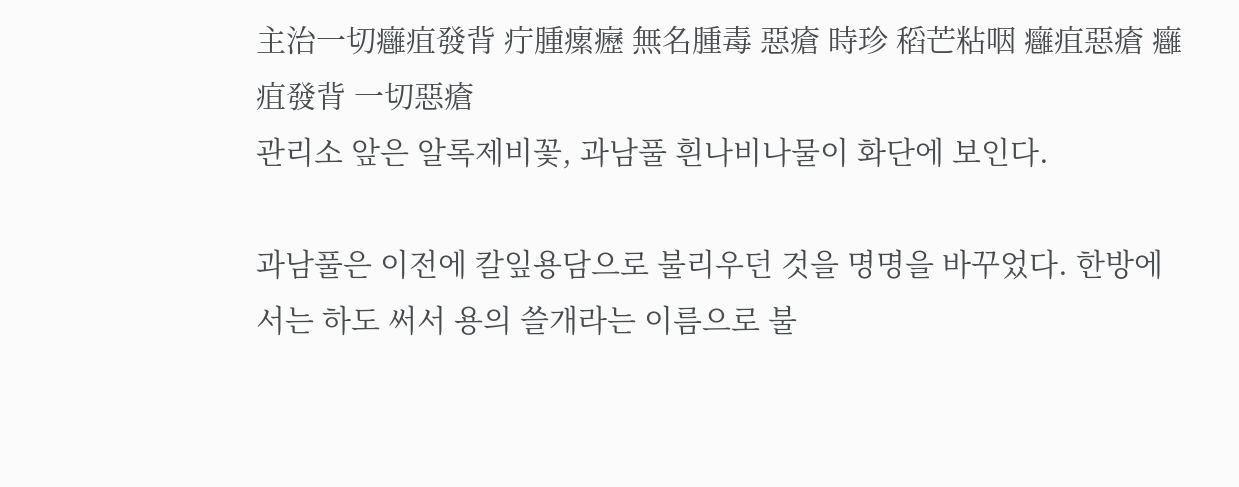主治一切癰疽發背 疔腫瘰癧 無名腫毒 惡瘡 時珍 稻芒粘咽 癰疽惡瘡 癰疽發背 一切惡瘡
관리소 앞은 알록제비꽃, 과남풀 흰나비나물이 화단에 보인다.

과남풀은 이전에 칼잎용담으로 불리우던 것을 명명을 바꾸었다. 한방에서는 하도 써서 용의 쓸개라는 이름으로 불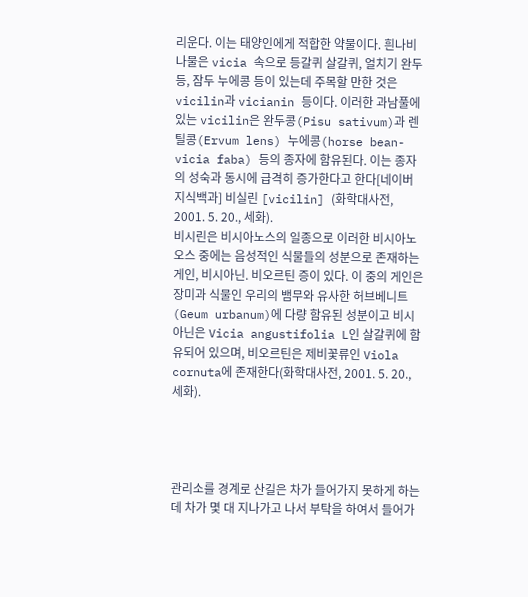리운다. 이는 태양인에게 적합한 약물이다. 흰나비나물은 vicia 속으로 등갈퀴 살갈퀴, 얼치기 완두등, 잠두 누에콩 등이 있는데 주목할 만한 것은 vicilin과 vicianin 등이다. 이러한 과남풀에 있는 vicilin은 완두콩(Pisu sativum)과 렌틸콩(Ervum lens) 누에콩(horse bean-vicia faba) 등의 종자에 함유된다. 이는 종자의 성숙과 동시에 급격히 증가한다고 한다[네이버 지식백과] 비실린 [vicilin] (화학대사전, 2001. 5. 20., 세화).
비시린은 비시아노스의 일종으로 이러한 비시아노오스 중에는 음성적인 식물들의 성분으로 존재하는 게인, 비시아닌. 비오르틴 증이 있다. 이 중의 게인은 장미과 식물인 우리의 뱀무와 유사한 허브베니트(Geum urbanum)에 다량 함유된 성분이고 비시아닌은 Vicia angustifolia L인 살갈퀴에 함유되어 있으며, 비오르틴은 제비꽃류인 Viola cornuta에 존재한다(화학대사전, 2001. 5. 20., 세화).




관리소를 경계로 산길은 차가 들어가지 못하게 하는데 차가 몇 대 지나가고 나서 부탁을 하여서 들어가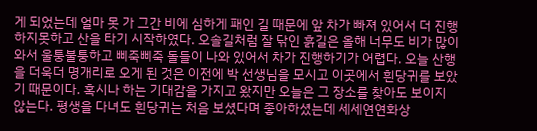게 되었는데 얼마 못 가 그간 비에 심하게 패인 길 때문에 앞 차가 빠져 있어서 더 진행하지못하고 산을 타기 시작하였다. 오솔길처럼 잘 닦인 흙길은 올해 너무도 비가 많이 와서 울퉁불퉁하고 삐죽삐죽 돌들이 나와 있어서 차가 진행하기가 어렵다. 오늘 산행을 더욱더 명개리로 오게 된 것은 이전에 박 선생님을 모시고 이곳에서 흰당귀를 보았기 때문이다. 혹시나 하는 기대감을 가지고 왔지만 오늘은 그 장소를 찾아도 보이지 않는다. 평생을 다녀도 흰당귀는 처음 보셨다며 좋아하셨는데 세세연연화상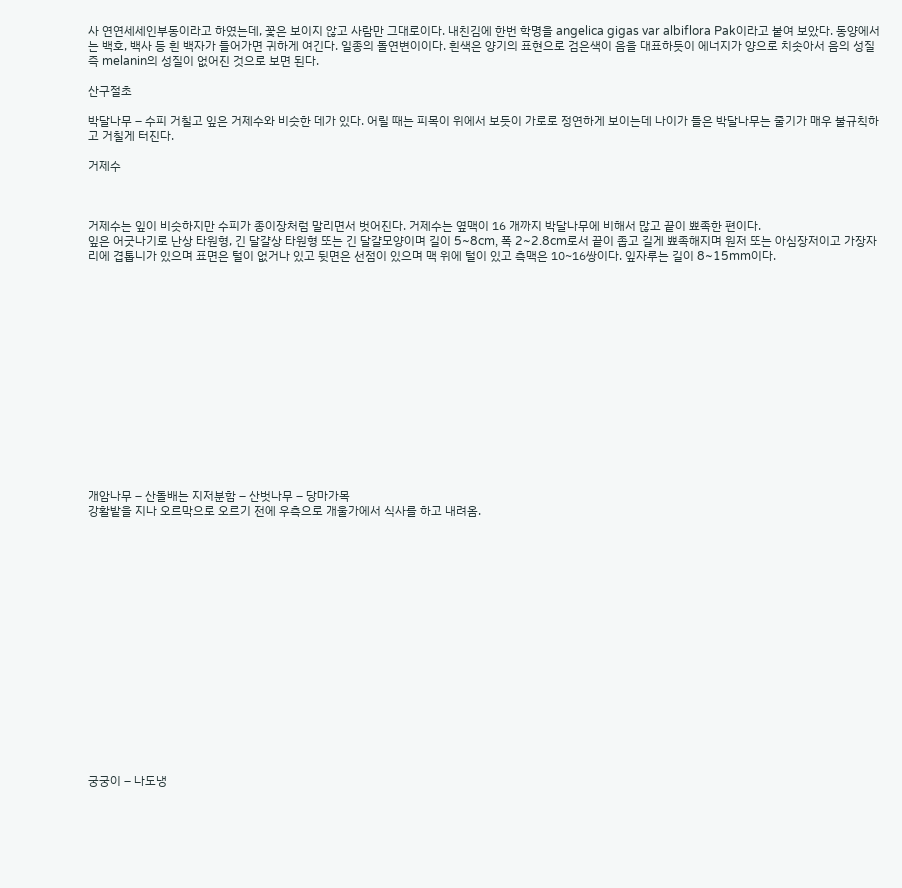사 연연세세인부동이라고 하였는데, 꽃은 보이지 않고 사람만 그대로이다. 내친김에 한번 학명을 angelica gigas var albiflora Pak이라고 붙여 보았다. 동양에서는 백호, 백사 등 흰 백자가 들어가면 귀하게 여긴다. 일종의 돌연변이이다. 흰색은 양기의 표현으로 검은색이 음을 대표하듯이 에너지가 양으로 치솟아서 음의 성질 즉 melanin의 성질이 없어진 것으로 보면 된다.

산구절초

박달나무 – 수피 거칠고 잎은 거제수와 비슷한 데가 있다. 어릴 때는 피목이 위에서 보듯이 가로로 정연하게 보이는데 나이가 들은 박달나무는 줄기가 매우 불규칙하고 거칠게 터진다.

거제수



거제수는 잎이 비슷하지만 수피가 종이장처럼 말리면서 벗어진다. 거제수는 옆맥이 16 개까지 박달나무에 비해서 많고 끝이 뾰족한 편이다.
잎은 어긋나기로 난상 타원형, 긴 달걀상 타원형 또는 긴 달걀모양이며 길이 5~8cm, 폭 2~2.8cm로서 끝이 좁고 길게 뾰족해지며 원저 또는 아심장저이고 가장자리에 겹톱니가 있으며 표면은 털이 없거나 있고 뒷면은 선점이 있으며 맥 위에 털이 있고 측맥은 10~16쌍이다. 잎자루는 길이 8~15mm이다.















개암나무 – 산돌배는 지저분함 – 산벗나무 – 당마가목
강활밭을 지나 오르막으로 오르기 전에 우측으로 개울가에서 식사를 하고 내려옴.

















궁궁이 – 나도냉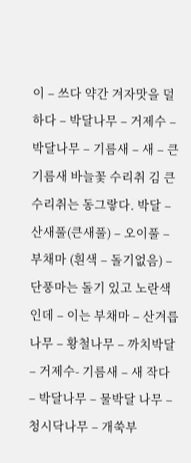이 – 쓰다 약간 겨자맛을 덜하다 – 박달나무 – 거제수 – 박달나무 – 기름새 – 새 – 큰기름새 바늘꽃 수리취 김 큰수리취는 동그랗다. 박달 – 산새풀(큰새풀) – 오이풀 – 부채마 (흰색 – 돌기없음) – 단풍마는 돌기 있고 노란색인데 – 이는 부채마 – 산겨릅나무 – 황철나무 – 까치박달 – 거제수- 기름새 – 새 작다 – 박달나무 – 물박달 나무 – 청시닥나무 – 개쑥부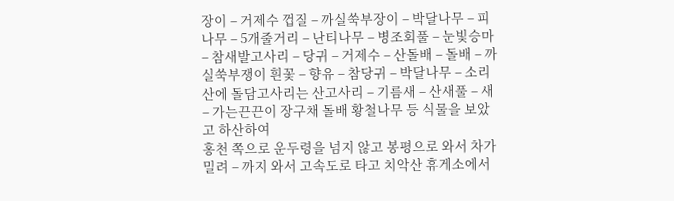장이 – 거제수 껍질 – 까실쑥부장이 – 박달나무 – 피나무 – 5개줄거리 – 난티나무 – 병조회풀 – 눈빛승마 – 참새발고사리 – 당귀 – 거제수 – 산돌배 – 돌배 – 까실쑥부쟁이 흰꽃 – 향유 – 참당귀 – 박달나무 – 소리산에 돌담고사리는 산고사리 – 기름새 – 산새풀 – 새 – 가는끈끈이 장구채 돌배 황철나무 등 식물을 보았고 하산하여
홍천 쪽으로 운두령을 넘지 않고 봉평으로 와서 차가 밀려 – 까지 와서 고속도로 타고 치악산 휴게소에서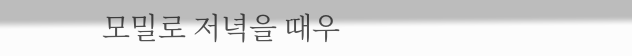모밀로 저녁을 때우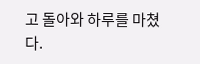고 돌아와 하루를 마쳤다.